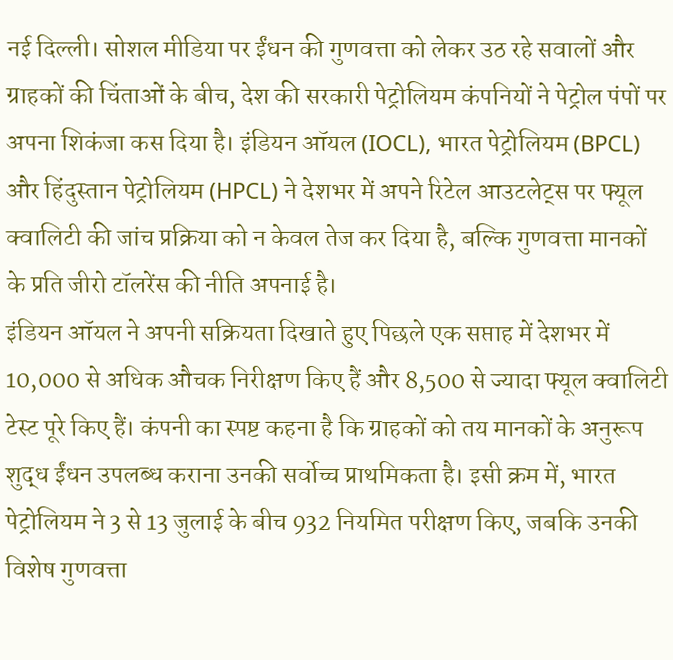नई दिल्ली। सोशल मीडिया पर ईंधन की गुणवत्ता को लेकर उठ रहे सवालों और ग्राहकों की चिंताओं के बीच, देश की सरकारी पेट्रोलियम कंपनियों ने पेट्रोल पंपों पर अपना शिकंजा कस दिया है। इंडियन ऑयल (IOCL), भारत पेट्रोलियम (BPCL) और हिंदुस्तान पेट्रोलियम (HPCL) ने देशभर में अपने रिटेल आउटलेट्स पर फ्यूल क्वालिटी की जांच प्रक्रिया को न केवल तेज कर दिया है, बल्कि गुणवत्ता मानकों के प्रति जीरो टॉलरेंस की नीति अपनाई है।
इंडियन ऑयल ने अपनी सक्रियता दिखाते हुए पिछले एक सप्ताह में देशभर में 10,000 से अधिक औचक निरीक्षण किए हैं और 8,500 से ज्यादा फ्यूल क्वालिटी टेस्ट पूरे किए हैं। कंपनी का स्पष्ट कहना है कि ग्राहकों को तय मानकों के अनुरूप शुद्ध ईंधन उपलब्ध कराना उनकी सर्वोच्च प्राथमिकता है। इसी क्रम में, भारत पेट्रोलियम ने 3 से 13 जुलाई के बीच 932 नियमित परीक्षण किए, जबकि उनकी विशेष गुणवत्ता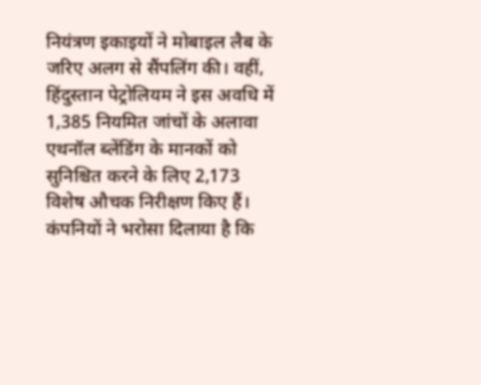नियंत्रण इकाइयों ने मोबाइल लैब के जरिए अलग से सैंपलिंग की। वहीं, हिंदुस्तान पेट्रोलियम ने इस अवधि में 1,385 नियमित जांचों के अलावा एथनॉल ब्लेंडिंग के मानकों को सुनिश्चित करने के लिए 2,173 विशेष औचक निरीक्षण किए हैं।
कंपनियों ने भरोसा दिलाया है कि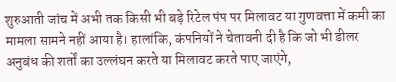शुरुआती जांच में अभी तक किसी भी बड़े रिटेल पंप पर मिलावट या गुणवत्ता में कमी का मामला सामने नहीं आया है। हालांकि, कंपनियों ने चेतावनी दी है कि जो भी डीलर अनुबंध की शर्तों का उल्लंघन करते या मिलावट करते पाए जाएंगे,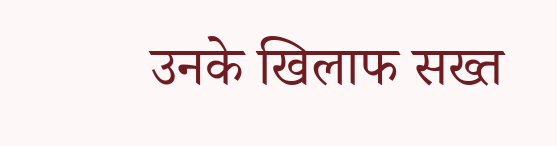उनके खिलाफ सख्त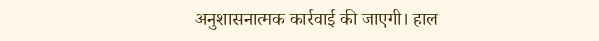अनुशासनात्मक कार्रवाई की जाएगी। हाल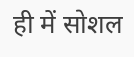ही में सोशल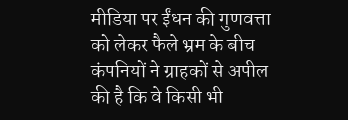मीडिया पर ईंधन की गुणवत्ता को लेकर फैले भ्रम के बीच कंपनियों ने ग्राहकों से अपील की है कि वे किसी भी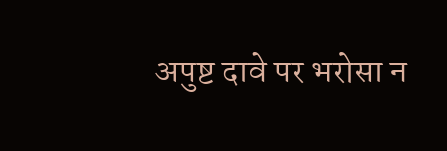अपुष्ट दावे पर भरोसा न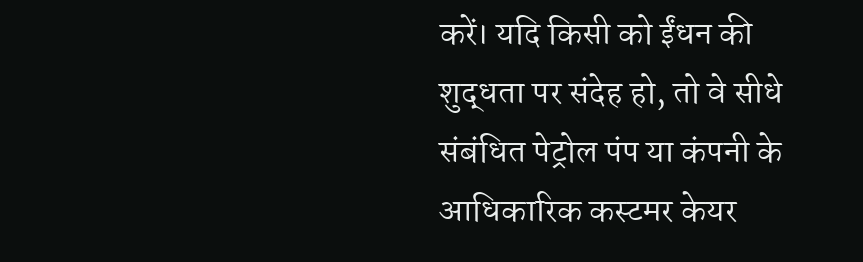करें। यदि किसी को ईंधन की शुद्धता पर संदेह हो, तो वे सीधे संबंधित पेट्रोल पंप या कंपनी के आधिकारिक कस्टमर केयर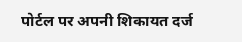पोर्टल पर अपनी शिकायत दर्ज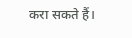करा सकते हैं।